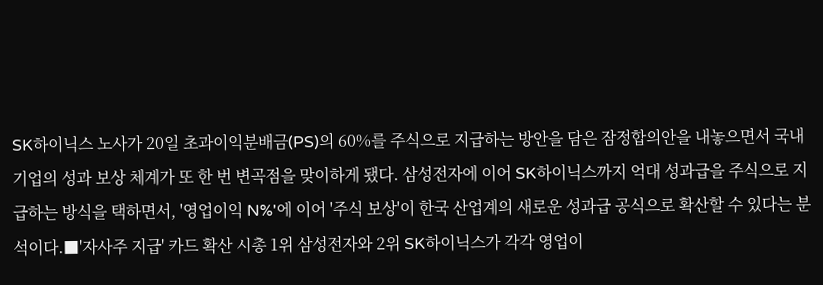SK하이닉스 노사가 20일 초과이익분배금(PS)의 60%를 주식으로 지급하는 방안을 담은 잠정합의안을 내놓으면서 국내 기업의 성과 보상 체계가 또 한 번 변곡점을 맞이하게 됐다. 삼성전자에 이어 SK하이닉스까지 억대 성과급을 주식으로 지급하는 방식을 택하면서, '영업이익 N%'에 이어 '주식 보상'이 한국 산업계의 새로운 성과급 공식으로 확산할 수 있다는 분석이다.■'자사주 지급' 카드 확산 시총 1위 삼성전자와 2위 SK하이닉스가 각각 영업이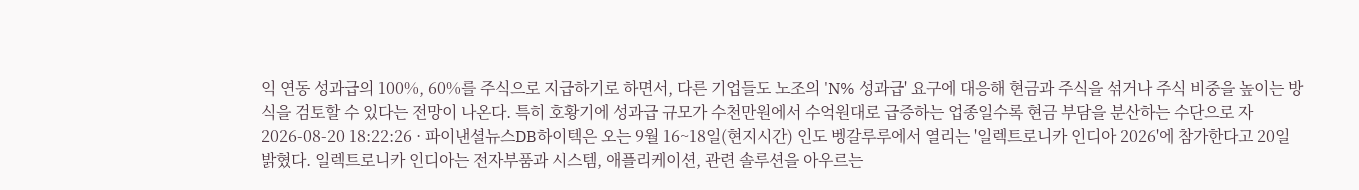익 연동 성과급의 100%, 60%를 주식으로 지급하기로 하면서, 다른 기업들도 노조의 'N% 성과급' 요구에 대응해 현금과 주식을 섞거나 주식 비중을 높이는 방식을 검토할 수 있다는 전망이 나온다. 특히 호황기에 성과급 규모가 수천만원에서 수억원대로 급증하는 업종일수록 현금 부담을 분산하는 수단으로 자
2026-08-20 18:22:26 · 파이낸셜뉴스DB하이텍은 오는 9월 16~18일(현지시간) 인도 벵갈루루에서 열리는 '일렉트로니카 인디아 2026'에 참가한다고 20일 밝혔다. 일렉트로니카 인디아는 전자부품과 시스템, 애플리케이션, 관련 솔루션을 아우르는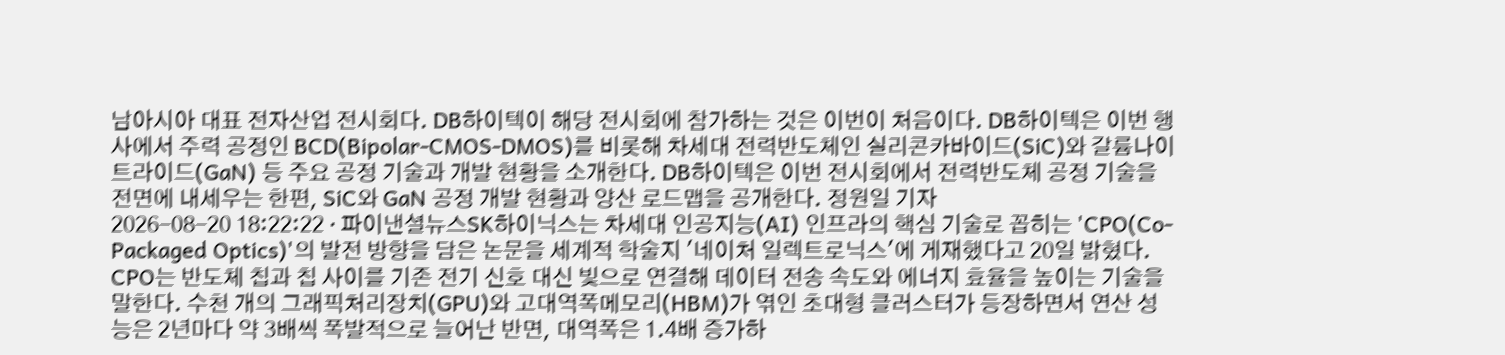남아시아 대표 전자산업 전시회다. DB하이텍이 해당 전시회에 참가하는 것은 이번이 처음이다. DB하이텍은 이번 행사에서 주력 공정인 BCD(Bipolar-CMOS-DMOS)를 비롯해 차세대 전력반도체인 실리콘카바이드(SiC)와 갈륨나이트라이드(GaN) 등 주요 공정 기술과 개발 현황을 소개한다. DB하이텍은 이번 전시회에서 전력반도체 공정 기술을 전면에 내세우는 한편, SiC와 GaN 공정 개발 현황과 양산 로드맵을 공개한다. 정원일 기자
2026-08-20 18:22:22 · 파이낸셜뉴스SK하이닉스는 차세대 인공지능(AI) 인프라의 핵심 기술로 꼽히는 'CPO(Co-Packaged Optics)'의 발전 방향을 담은 논문을 세계적 학술지 '네이처 일렉트로닉스'에 게재했다고 20일 밝혔다. CPO는 반도체 칩과 칩 사이를 기존 전기 신호 대신 빛으로 연결해 데이터 전송 속도와 에너지 효율을 높이는 기술을 말한다. 수천 개의 그래픽처리장치(GPU)와 고대역폭메모리(HBM)가 엮인 초대형 클러스터가 등장하면서 연산 성능은 2년마다 약 3배씩 폭발적으로 늘어난 반면, 대역폭은 1.4배 증가하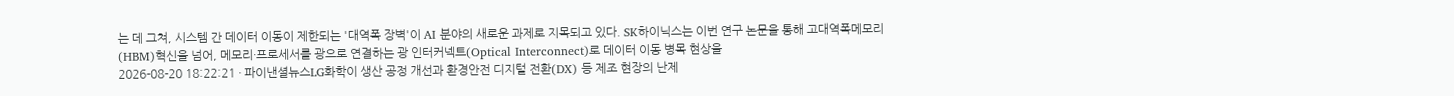는 데 그쳐, 시스템 간 데이터 이동이 제한되는 '대역폭 장벽'이 AI 분야의 새로운 과제로 지목되고 있다. SK하이닉스는 이번 연구 논문을 통해 고대역폭메모리(HBM)혁신을 넘어, 메모리·프로세서를 광으로 연결하는 광 인터커넥트(Optical Interconnect)로 데이터 이동 병목 현상을
2026-08-20 18:22:21 · 파이낸셜뉴스LG화학이 생산 공정 개선과 환경안전 디지털 전환(DX) 등 제조 현장의 난제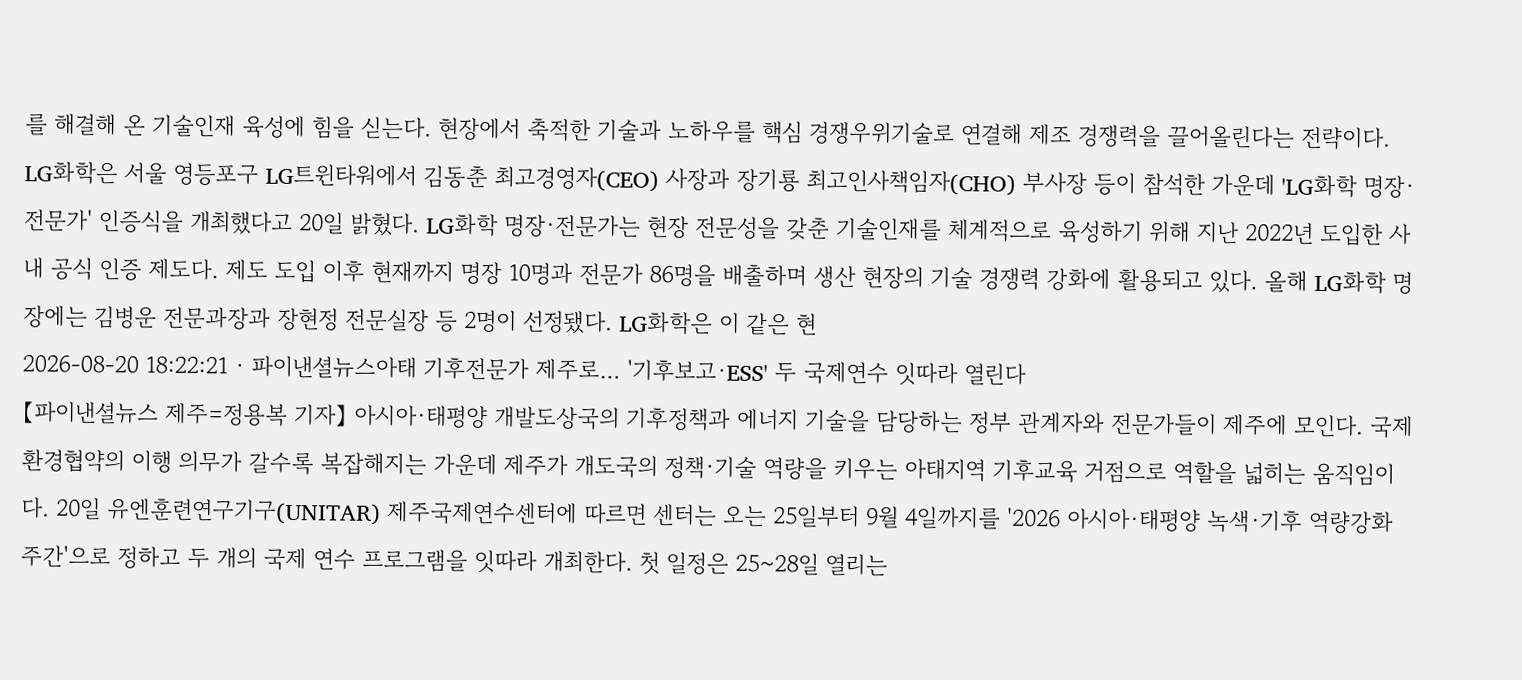를 해결해 온 기술인재 육성에 힘을 싣는다. 현장에서 축적한 기술과 노하우를 핵심 경쟁우위기술로 연결해 제조 경쟁력을 끌어올린다는 전략이다. LG화학은 서울 영등포구 LG트윈타워에서 김동춘 최고경영자(CEO) 사장과 장기룡 최고인사책임자(CHO) 부사장 등이 참석한 가운데 'LG화학 명장·전문가' 인증식을 개최했다고 20일 밝혔다. LG화학 명장·전문가는 현장 전문성을 갖춘 기술인재를 체계적으로 육성하기 위해 지난 2022년 도입한 사내 공식 인증 제도다. 제도 도입 이후 현재까지 명장 10명과 전문가 86명을 배출하며 생산 현장의 기술 경쟁력 강화에 활용되고 있다. 올해 LG화학 명장에는 김병운 전문과장과 장현정 전문실장 등 2명이 선정됐다. LG화학은 이 같은 현
2026-08-20 18:22:21 · 파이낸셜뉴스아태 기후전문가 제주로… '기후보고·ESS' 두 국제연수 잇따라 열린다
【파이낸셜뉴스 제주=정용복 기자】 아시아·태평양 개발도상국의 기후정책과 에너지 기술을 담당하는 정부 관계자와 전문가들이 제주에 모인다. 국제환경협약의 이행 의무가 갈수록 복잡해지는 가운데 제주가 개도국의 정책·기술 역량을 키우는 아태지역 기후교육 거점으로 역할을 넓히는 움직임이다. 20일 유엔훈련연구기구(UNITAR) 제주국제연수센터에 따르면 센터는 오는 25일부터 9월 4일까지를 '2026 아시아·태평양 녹색·기후 역량강화 주간'으로 정하고 두 개의 국제 연수 프로그램을 잇따라 개최한다. 첫 일정은 25~28일 열리는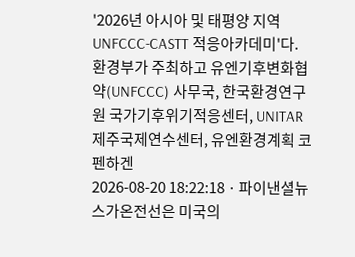'2026년 아시아 및 태평양 지역 UNFCCC-CASTT 적응아카데미'다. 환경부가 주최하고 유엔기후변화협약(UNFCCC) 사무국, 한국환경연구원 국가기후위기적응센터, UNITAR 제주국제연수센터, 유엔환경계획 코펜하겐
2026-08-20 18:22:18 · 파이낸셜뉴스가온전선은 미국의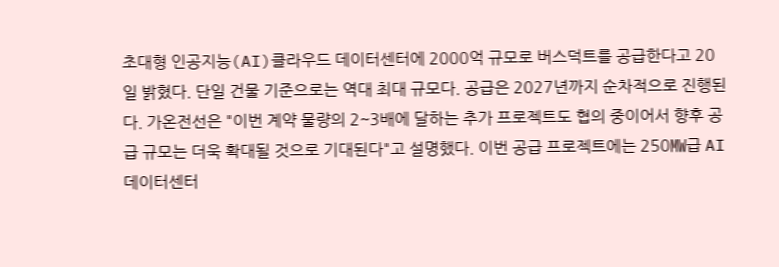초대형 인공지능(AI)클라우드 데이터센터에 2000억 규모로 버스덕트를 공급한다고 20일 밝혔다. 단일 건물 기준으로는 역대 최대 규모다. 공급은 2027년까지 순차적으로 진행된다. 가온전선은 "이번 계약 물량의 2~3배에 달하는 추가 프로젝트도 협의 중이어서 향후 공급 규모는 더욱 확대될 것으로 기대된다"고 설명했다. 이번 공급 프로젝트에는 250㎿급 AI 데이터센터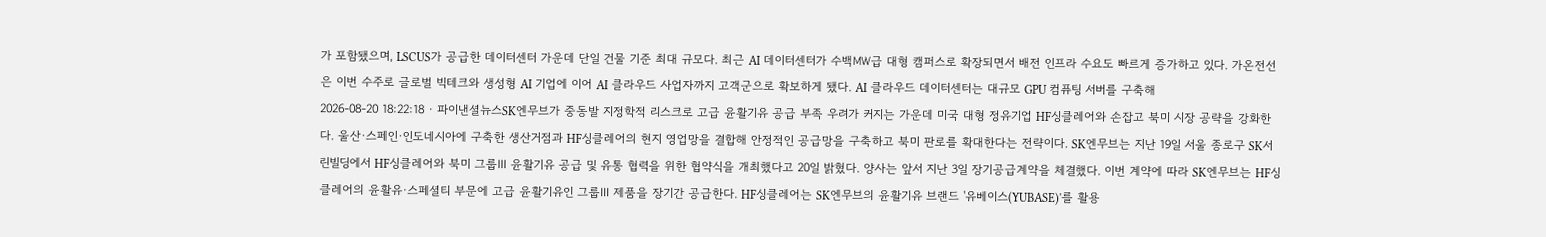가 포함됐으며, LSCUS가 공급한 데이터센터 가운데 단일 건물 기준 최대 규모다. 최근 AI 데이터센터가 수백㎿급 대형 캠퍼스로 확장되면서 배전 인프라 수요도 빠르게 증가하고 있다. 가온전선은 이번 수주로 글로벌 빅테크와 생성형 AI 기업에 이어 AI 클라우드 사업자까지 고객군으로 확보하게 됐다. AI 클라우드 데이터센터는 대규모 GPU 컴퓨팅 서버를 구축해
2026-08-20 18:22:18 · 파이낸셜뉴스SK엔무브가 중동발 지정학적 리스크로 고급 윤활기유 공급 부족 우려가 커지는 가운데 미국 대형 정유기업 HF싱클레어와 손잡고 북미 시장 공략을 강화한다. 울산·스페인·인도네시아에 구축한 생산거점과 HF싱클레어의 현지 영업망을 결합해 안정적인 공급망을 구축하고 북미 판로를 확대한다는 전략이다. SK엔무브는 지난 19일 서울 종로구 SK서린빌딩에서 HF싱클레어와 북미 그룹Ⅲ 윤활기유 공급 및 유통 협력을 위한 협약식을 개최했다고 20일 밝혔다. 양사는 앞서 지난 3일 장기공급계약을 체결했다. 이번 계약에 따라 SK엔무브는 HF싱클레어의 윤활유·스페셜티 부문에 고급 윤활기유인 그룹Ⅲ 제품을 장기간 공급한다. HF싱클레어는 SK엔무브의 윤활기유 브랜드 '유베이스(YUBASE)'를 활용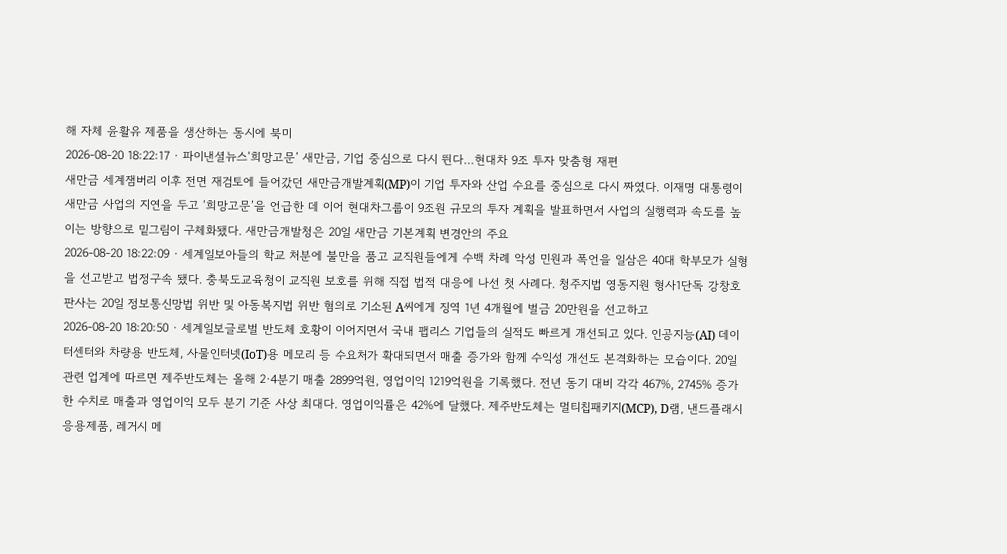해 자체 윤활유 제품을 생산하는 동시에 북미
2026-08-20 18:22:17 · 파이낸셜뉴스‘희망고문’ 새만금, 기업 중심으로 다시 뛴다…현대차 9조 투자 맞춤형 재편
새만금 세계잼버리 이후 전면 재검토에 들어갔던 새만금개발계획(MP)이 기업 투자와 산업 수요를 중심으로 다시 짜였다. 이재명 대통령이 새만금 사업의 지연을 두고 ‘희망고문’을 언급한 데 이어 현대차그룹이 9조원 규모의 투자 계획을 발표하면서 사업의 실행력과 속도를 높이는 방향으로 밑그림이 구체화됐다. 새만금개발청은 20일 새만금 기본계획 변경안의 주요
2026-08-20 18:22:09 · 세계일보아들의 학교 처분에 불만을 품고 교직원들에게 수백 차례 악성 민원과 폭언을 일삼은 40대 학부모가 실형을 선고받고 법정구속 됐다. 충북도교육청이 교직원 보호를 위해 직접 법적 대응에 나선 첫 사례다. 청주지법 영동지원 형사1단독 강창호 판사는 20일 정보통신망법 위반 및 아동복지법 위반 혐의로 기소된 A씨에게 징역 1년 4개월에 벌금 20만원을 선고하고
2026-08-20 18:20:50 · 세계일보글로벌 반도체 호황이 이어지면서 국내 팹리스 기업들의 실적도 빠르게 개선되고 있다. 인공지능(AI) 데이터센터와 차량용 반도체, 사물인터넷(IoT)용 메모리 등 수요처가 확대되면서 매출 증가와 함께 수익성 개선도 본격화하는 모습이다. 20일 관련 업계에 따르면 제주반도체는 올해 2·4분기 매출 2899억원, 영업이익 1219억원을 기록했다. 전년 동기 대비 각각 467%, 2745% 증가한 수치로 매출과 영업이익 모두 분기 기준 사상 최대다. 영업이익률은 42%에 달했다. 제주반도체는 멀티칩패키지(MCP), D램, 낸드플래시 응용제품, 레거시 메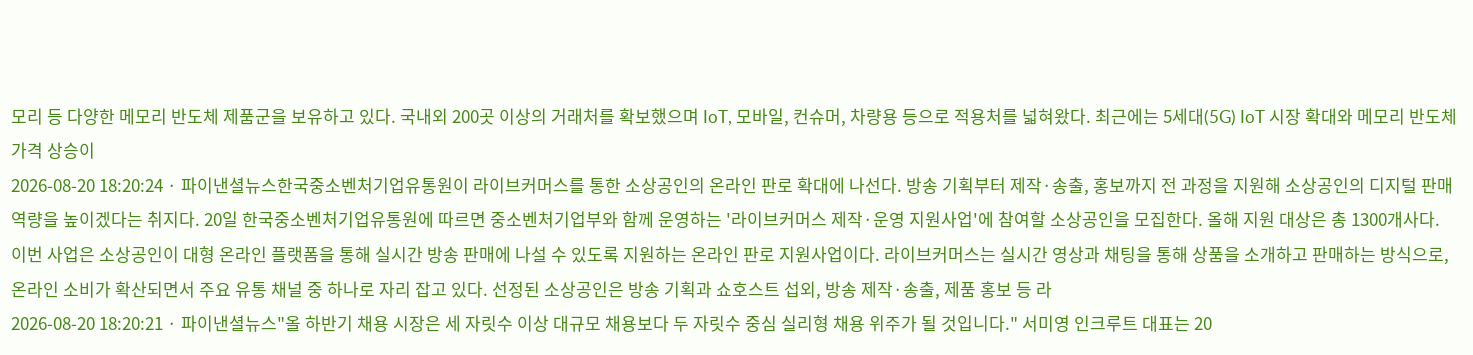모리 등 다양한 메모리 반도체 제품군을 보유하고 있다. 국내외 200곳 이상의 거래처를 확보했으며 IoT, 모바일, 컨슈머, 차량용 등으로 적용처를 넓혀왔다. 최근에는 5세대(5G) IoT 시장 확대와 메모리 반도체 가격 상승이
2026-08-20 18:20:24 · 파이낸셜뉴스한국중소벤처기업유통원이 라이브커머스를 통한 소상공인의 온라인 판로 확대에 나선다. 방송 기획부터 제작·송출, 홍보까지 전 과정을 지원해 소상공인의 디지털 판매 역량을 높이겠다는 취지다. 20일 한국중소벤처기업유통원에 따르면 중소벤처기업부와 함께 운영하는 '라이브커머스 제작·운영 지원사업'에 참여할 소상공인을 모집한다. 올해 지원 대상은 총 1300개사다. 이번 사업은 소상공인이 대형 온라인 플랫폼을 통해 실시간 방송 판매에 나설 수 있도록 지원하는 온라인 판로 지원사업이다. 라이브커머스는 실시간 영상과 채팅을 통해 상품을 소개하고 판매하는 방식으로, 온라인 소비가 확산되면서 주요 유통 채널 중 하나로 자리 잡고 있다. 선정된 소상공인은 방송 기획과 쇼호스트 섭외, 방송 제작·송출, 제품 홍보 등 라
2026-08-20 18:20:21 · 파이낸셜뉴스"올 하반기 채용 시장은 세 자릿수 이상 대규모 채용보다 두 자릿수 중심 실리형 채용 위주가 될 것입니다." 서미영 인크루트 대표는 20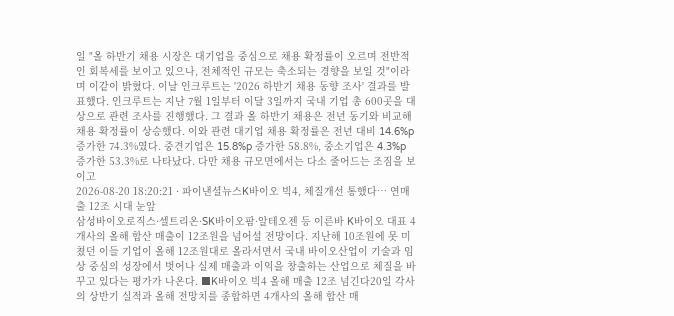일 "올 하반기 채용 시장은 대기업을 중심으로 채용 확정률이 오르며 전반적인 회복세를 보이고 있으나, 전체적인 규모는 축소되는 경향을 보일 것"이라며 이같이 밝혔다. 이날 인크루트는 '2026 하반기 채용 동향 조사' 결과를 발표했다. 인크루트는 지난 7월 1일부터 이달 3일까지 국내 기업 총 600곳을 대상으로 관련 조사를 진행했다. 그 결과 올 하반기 채용은 전년 동기와 비교해 채용 확정률이 상승했다. 이와 관련 대기업 채용 확정률은 전년 대비 14.6%p 증가한 74.3%였다. 중견기업은 15.8%p 증가한 58.8%, 중소기업은 4.3%p 증가한 53.3%로 나타났다. 다만 채용 규모면에서는 다소 줄어드는 조짐을 보이고
2026-08-20 18:20:21 · 파이낸셜뉴스K바이오 빅4, 체질개선 통했다… 연매출 12조 시대 눈앞
삼성바이오로직스·셀트리온·SK바이오팜·알테오젠 등 이른바 K바이오 대표 4개사의 올해 합산 매출이 12조원을 넘어설 전망이다. 지난해 10조원에 못 미쳤던 이들 기업이 올해 12조원대로 올라서면서 국내 바이오산업이 기술과 임상 중심의 성장에서 벗어나 실제 매출과 이익을 창출하는 산업으로 체질을 바꾸고 있다는 평가가 나온다. ■K바이오 빅4 올해 매출 12조 넘긴다20일 각사의 상반기 실적과 올해 전망치를 종합하면 4개사의 올해 합산 매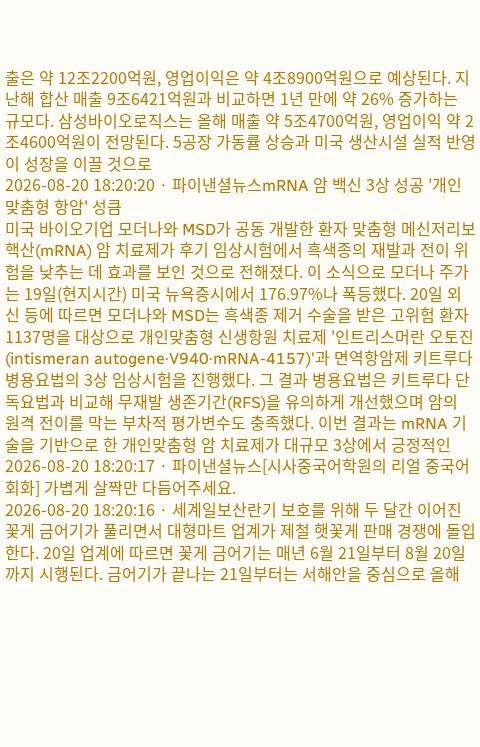출은 약 12조2200억원, 영업이익은 약 4조8900억원으로 예상된다. 지난해 합산 매출 9조6421억원과 비교하면 1년 만에 약 26% 증가하는 규모다. 삼성바이오로직스는 올해 매출 약 5조4700억원, 영업이익 약 2조4600억원이 전망된다. 5공장 가동률 상승과 미국 생산시설 실적 반영이 성장을 이끌 것으로
2026-08-20 18:20:20 · 파이낸셜뉴스mRNA 암 백신 3상 성공 '개인 맞춤형 항암' 성큼
미국 바이오기업 모더나와 MSD가 공동 개발한 환자 맞춤형 메신저리보핵산(mRNA) 암 치료제가 후기 임상시험에서 흑색종의 재발과 전이 위험을 낮추는 데 효과를 보인 것으로 전해졌다. 이 소식으로 모더나 주가는 19일(현지시간) 미국 뉴욕증시에서 176.97%나 폭등했다. 20일 외신 등에 따르면 모더나와 MSD는 흑색종 제거 수술을 받은 고위험 환자 1137명을 대상으로 개인맞춤형 신생항원 치료제 '인트리스머란 오토진(intismeran autogene·V940·mRNA-4157)'과 면역항암제 키트루다 병용요법의 3상 임상시험을 진행했다. 그 결과 병용요법은 키트루다 단독요법과 비교해 무재발 생존기간(RFS)을 유의하게 개선했으며 암의 원격 전이를 막는 부차적 평가변수도 충족했다. 이번 결과는 mRNA 기술을 기반으로 한 개인맞춤형 암 치료제가 대규모 3상에서 긍정적인
2026-08-20 18:20:17 · 파이낸셜뉴스[시사중국어학원의 리얼 중국어 회화] 가볍게 살짝만 다듬어주세요.
2026-08-20 18:20:16 · 세계일보산란기 보호를 위해 두 달간 이어진 꽃게 금어기가 풀리면서 대형마트 업계가 제철 햇꽃게 판매 경쟁에 돌입한다. 20일 업계에 따르면 꽃게 금어기는 매년 6월 21일부터 8월 20일까지 시행된다. 금어기가 끝나는 21일부터는 서해안을 중심으로 올해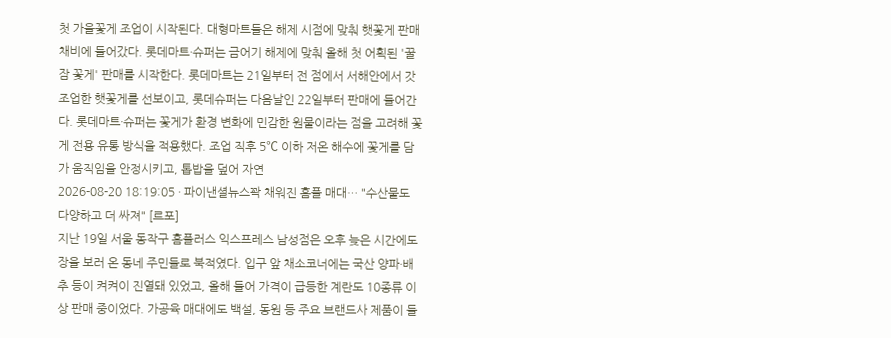첫 가을꽃게 조업이 시작된다. 대형마트들은 해제 시점에 맞춰 햇꽃게 판매 채비에 들어갔다. 롯데마트·슈퍼는 금어기 해제에 맞춰 올해 첫 어획된 '꿀잠 꽃게' 판매를 시작한다. 롯데마트는 21일부터 전 점에서 서해안에서 갓 조업한 햇꽃게를 선보이고, 롯데슈퍼는 다음날인 22일부터 판매에 들어간다. 롯데마트·슈퍼는 꽃게가 환경 변화에 민감한 원물이라는 점을 고려해 꽃게 전용 유통 방식을 적용했다. 조업 직후 5℃ 이하 저온 해수에 꽃게를 담가 움직임을 안정시키고, 톱밥을 덮어 자연
2026-08-20 18:19:05 · 파이낸셜뉴스꽉 채워진 홈플 매대… "수산물도 다양하고 더 싸져" [르포]
지난 19일 서울 동작구 홈플러스 익스프레스 남성점은 오후 늦은 시간에도 장을 보러 온 동네 주민들로 북적였다. 입구 앞 채소코너에는 국산 양파·배추 등이 켜켜이 진열돼 있었고, 올해 들어 가격이 급등한 계란도 10종류 이상 판매 중이었다. 가공육 매대에도 백설, 동원 등 주요 브랜드사 제품이 들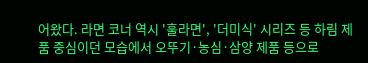어왔다. 라면 코너 역시 '훌라면', '더미식' 시리즈 등 하림 제품 중심이던 모습에서 오뚜기·농심·삼양 제품 등으로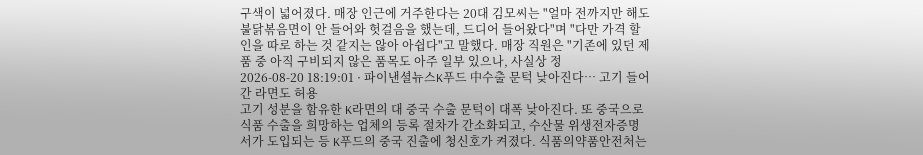구색이 넓어졌다. 매장 인근에 거주한다는 20대 김모씨는 "얼마 전까지만 해도 불닭볶음면이 안 들어와 헛걸음을 했는데, 드디어 들어왔다"며 "다만 가격 할인을 따로 하는 것 같지는 않아 아쉽다"고 말했다. 매장 직원은 "기존에 있던 제품 중 아직 구비되지 않은 품목도 아주 일부 있으나, 사실상 정
2026-08-20 18:19:01 · 파이낸셜뉴스K푸드 中수출 문턱 낮아진다… 고기 들어간 라면도 허용
고기 성분을 함유한 K라면의 대 중국 수출 문턱이 대폭 낮아진다. 또 중국으로 식품 수출을 희망하는 업체의 등록 절차가 간소화되고, 수산물 위생전자증명서가 도입되는 등 K푸드의 중국 진출에 청신호가 켜졌다. 식품의약품안전처는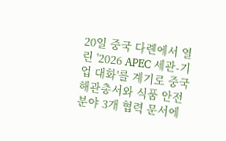20일 중국 다롄에서 열린 '2026 APEC 세관-기업 대화'를 계기로 중국 해관총서와 식품 안전분야 3개 협력 문서에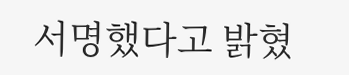서명했다고 밝혔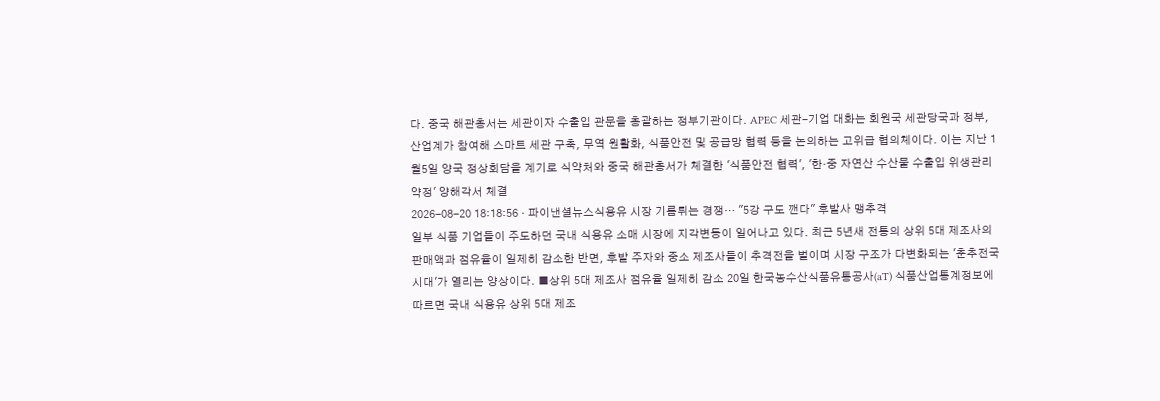다. 중국 해관총서는 세관이자 수출입 관문을 총괄하는 정부기관이다. APEC 세관-기업 대화는 회원국 세관당국과 정부, 산업계가 참여해 스마트 세관 구축, 무역 원활화, 식품안전 및 공급망 협력 등을 논의하는 고위급 협의체이다. 이는 지난 1월5일 양국 정상회담을 계기로 식약처와 중국 해관총서가 체결한 '식품안전 협력', '한·중 자연산 수산물 수출입 위생관리 약정' 양해각서 체결
2026-08-20 18:18:56 · 파이낸셜뉴스식용유 시장 기름튀는 경쟁… "5강 구도 깬다" 후발사 맹추격
일부 식품 기업들이 주도하던 국내 식용유 소매 시장에 지각변동이 일어나고 있다. 최근 5년새 전통의 상위 5대 제조사의 판매액과 점유율이 일제히 감소한 반면, 후발 주자와 중소 제조사들이 추격전을 벌이며 시장 구조가 다변화되는 '춘추전국시대'가 열리는 양상이다. ■상위 5대 제조사 점유율 일제히 감소 20일 한국농수산식품유통공사(aT) 식품산업통계정보에 따르면 국내 식용유 상위 5대 제조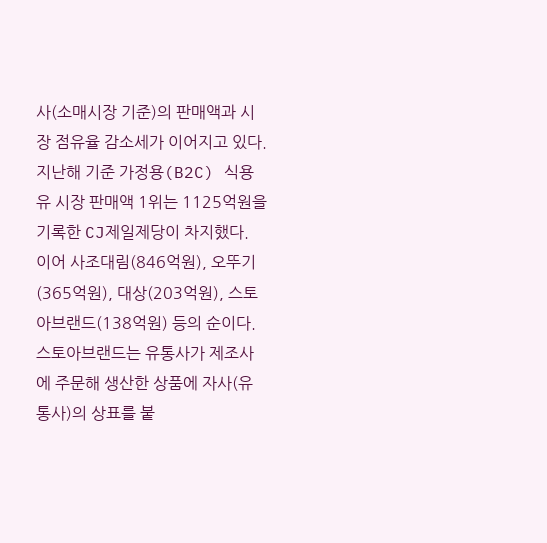사(소매시장 기준)의 판매액과 시장 점유율 감소세가 이어지고 있다. 지난해 기준 가정용(B2C) 식용유 시장 판매액 1위는 1125억원을 기록한 CJ제일제당이 차지했다. 이어 사조대림(846억원), 오뚜기(365억원), 대상(203억원), 스토아브랜드(138억원) 등의 순이다. 스토아브랜드는 유통사가 제조사에 주문해 생산한 상품에 자사(유통사)의 상표를 붙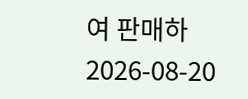여 판매하
2026-08-20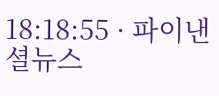18:18:55 · 파이낸셜뉴스